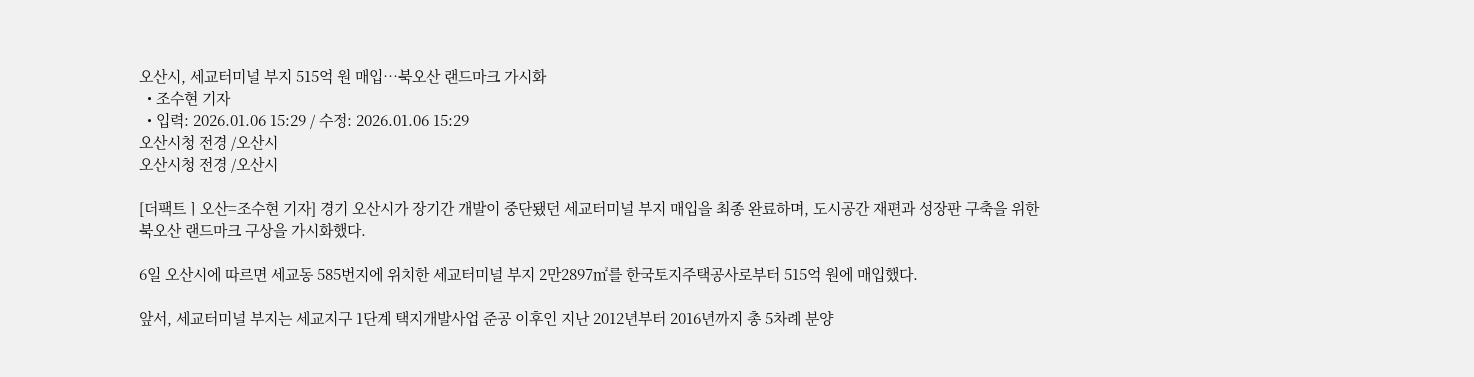오산시, 세교터미널 부지 515억 원 매입…북오산 랜드마크 가시화
  • 조수현 기자
  • 입력: 2026.01.06 15:29 / 수정: 2026.01.06 15:29
오산시청 전경 /오산시
오산시청 전경 /오산시

[더팩트ㅣ오산=조수현 기자] 경기 오산시가 장기간 개발이 중단됐던 세교터미널 부지 매입을 최종 완료하며, 도시공간 재편과 성장판 구축을 위한 북오산 랜드마크 구상을 가시화했다.

6일 오산시에 따르면 세교동 585번지에 위치한 세교터미널 부지 2만2897㎡를 한국토지주택공사로부터 515억 원에 매입했다.

앞서, 세교터미널 부지는 세교지구 1단계 택지개발사업 준공 이후인 지난 2012년부터 2016년까지 총 5차례 분양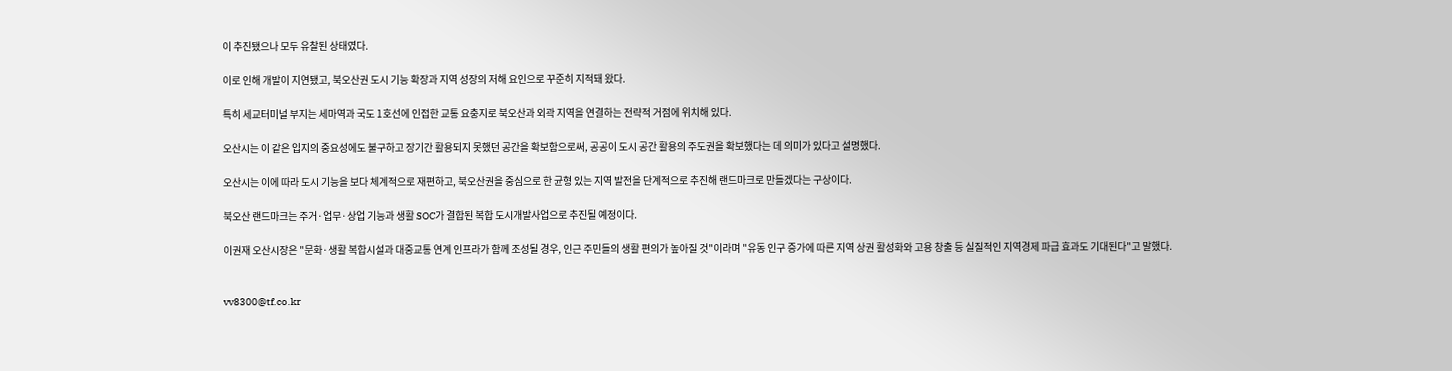이 추진됐으나 모두 유찰된 상태였다.

이로 인해 개발이 지연됐고, 북오산권 도시 기능 확장과 지역 성장의 저해 요인으로 꾸준히 지적돼 왔다.

특히 세교터미널 부지는 세마역과 국도 1호선에 인접한 교통 요충지로 북오산과 외곽 지역을 연결하는 전략적 거점에 위치해 있다.

오산시는 이 같은 입지의 중요성에도 불구하고 장기간 활용되지 못했던 공간을 확보함으로써, 공공이 도시 공간 활용의 주도권을 확보했다는 데 의미가 있다고 설명했다.

오산시는 이에 따라 도시 기능을 보다 체계적으로 재편하고, 북오산권을 중심으로 한 균형 있는 지역 발전을 단계적으로 추진해 랜드마크로 만들겠다는 구상이다.

북오산 랜드마크는 주거·업무·상업 기능과 생활 SOC가 결합된 복합 도시개발사업으로 추진될 예정이다.

이권재 오산시장은 "문화·생활 복합시설과 대중교통 연계 인프라가 함께 조성될 경우, 인근 주민들의 생활 편의가 높아질 것"이라며 "유동 인구 증가에 따른 지역 상권 활성화와 고용 창출 등 실질적인 지역경제 파급 효과도 기대된다"고 말했다.


vv8300@tf.co.kr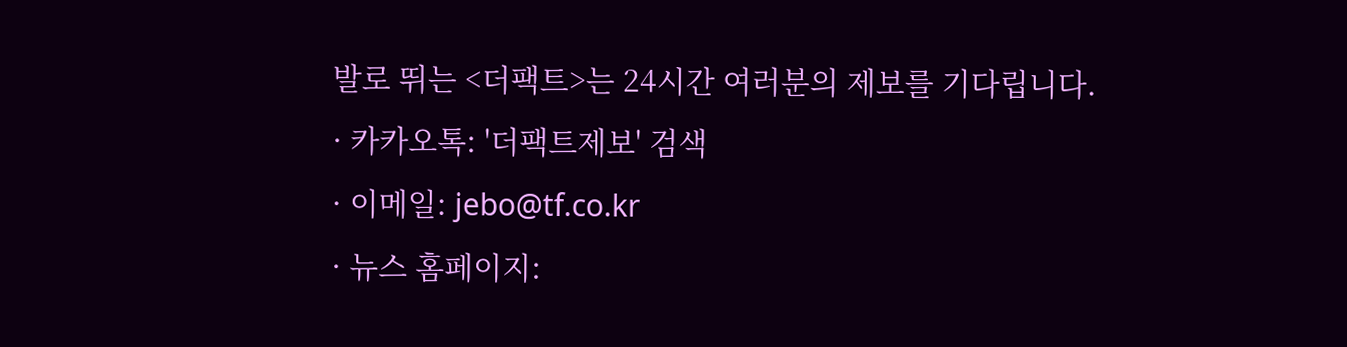발로 뛰는 <더팩트>는 24시간 여러분의 제보를 기다립니다.
· 카카오톡: '더팩트제보' 검색
· 이메일: jebo@tf.co.kr
· 뉴스 홈페이지: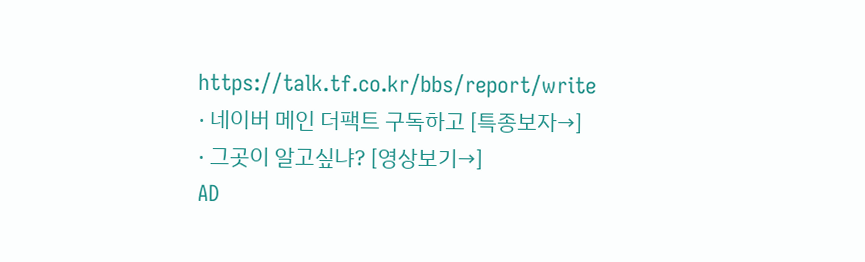https://talk.tf.co.kr/bbs/report/write
· 네이버 메인 더팩트 구독하고 [특종보자→]
· 그곳이 알고싶냐? [영상보기→]
AD